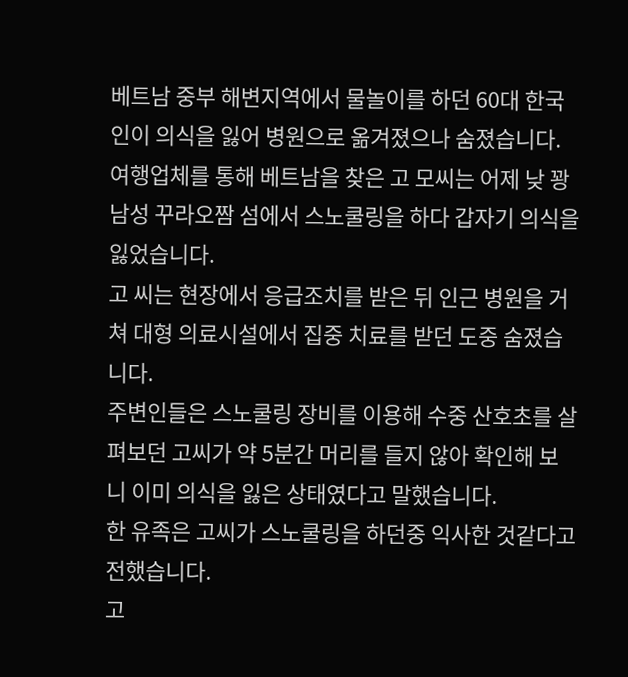베트남 중부 해변지역에서 물놀이를 하던 60대 한국인이 의식을 잃어 병원으로 옮겨졌으나 숨졌습니다.
여행업체를 통해 베트남을 찾은 고 모씨는 어제 낮 꽝남성 꾸라오짬 섬에서 스노쿨링을 하다 갑자기 의식을 잃었습니다.
고 씨는 현장에서 응급조치를 받은 뒤 인근 병원을 거쳐 대형 의료시설에서 집중 치료를 받던 도중 숨졌습니다.
주변인들은 스노쿨링 장비를 이용해 수중 산호초를 살펴보던 고씨가 약 5분간 머리를 들지 않아 확인해 보니 이미 의식을 잃은 상태였다고 말했습니다.
한 유족은 고씨가 스노쿨링을 하던중 익사한 것같다고 전했습니다.
고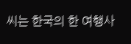씨는 한국의 한 여행사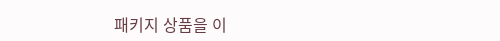패키지 상품을 이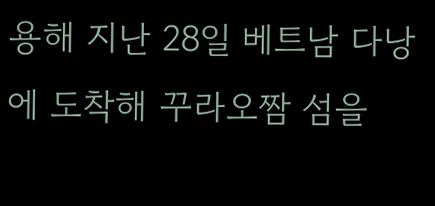용해 지난 28일 베트남 다낭에 도착해 꾸라오짬 섬을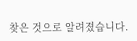찾은 것으로 알려졌습니다.